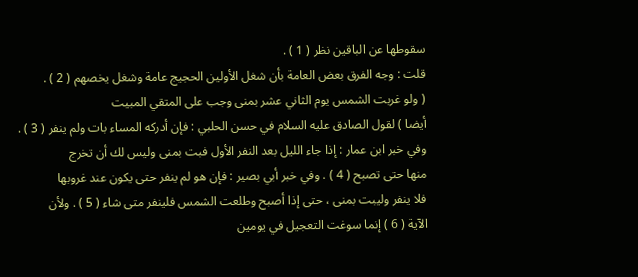سقوطها عن الباقين نظر ( 1 ) .
قلت : وجه الفرق بعض العامة بأن شغل الأولين الحجيج عامة وشغل يخصهم ( 2 ) .
( ولو غربت الشمس يوم الثاني عشر بمنى وجب على المتقي المبيت
أيضا ) لقول الصادق عليه السلام في حسن الحلبي : فإن أدركه المساء بات ولم ينفر ( 3 ) .
وفي خبر ابن عمار : إذا جاء الليل بعد النفر الأول فبت بمنى وليس لك أن تخرج
منها حتى تصبح ( 4 ) . وفي خبر أبي بصير : فإن هو لم ينفر حتى يكون عند غروبها
فلا ينفر وليبت بمنى ، حتى إذا أصبح وطلعت الشمس فلينفر متى شاء ( 5 ) . ولأن
الآية ( 6 ) إنما سوغت التعجيل في يومين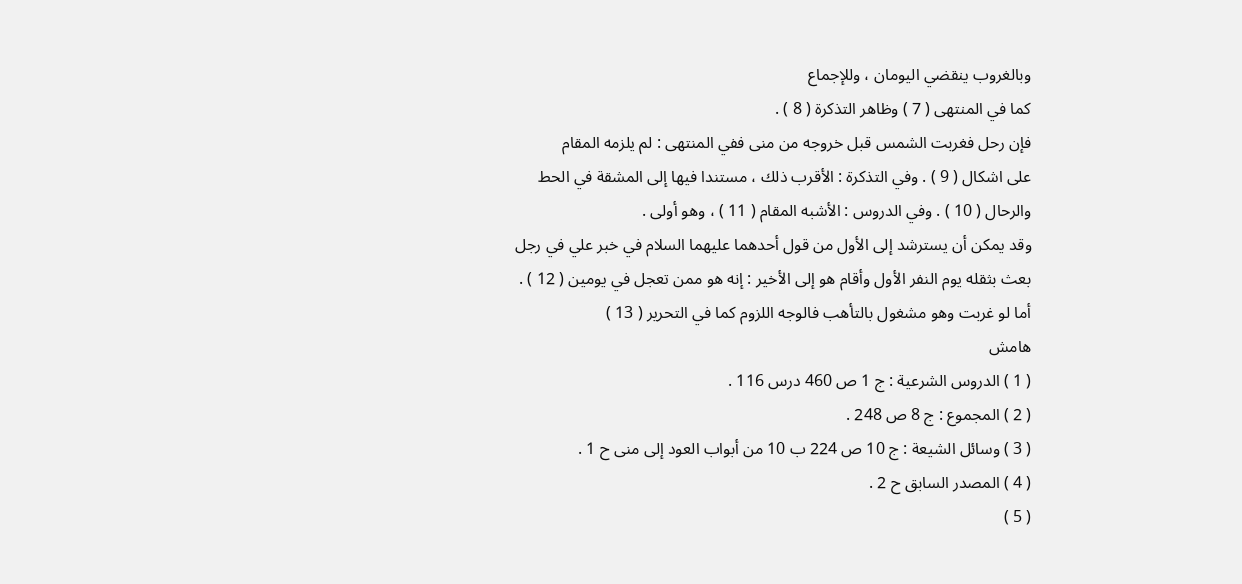وبالغروب ينقضي اليومان ، وللإجماع
كما في المنتهى ( 7 ) وظاهر التذكرة ( 8 ) .
فإن رحل فغربت الشمس قبل خروجه من منى ففي المنتهى : لم يلزمه المقام
على اشكال ( 9 ) . وفي التذكرة : الأقرب ذلك ، مستندا فيها إلى المشقة في الحط
والرحال ( 10 ) . وفي الدروس : الأشبه المقام ( 11 ) ، وهو أولى .
وقد يمكن أن يسترشد إلى الأول من قول أحدهما عليهما السلام في خبر علي في رجل
بعث بثقله يوم النفر الأول وأقام هو إلى الأخير : إنه هو ممن تعجل في يومين ( 12 ) .
أما لو غربت وهو مشغول بالتأهب فالوجه اللزوم كما في التحرير ( 13 )
هامش
( 1 ) الدروس الشرعية : ج 1 ص 460 درس 116 .
( 2 ) المجموع : ج 8 ص 248 .
( 3 ) وسائل الشيعة : ج 10 ص 224 ب 10 من أبواب العود إلى منى ح 1 .
( 4 ) المصدر السابق ح 2 .
( 5 )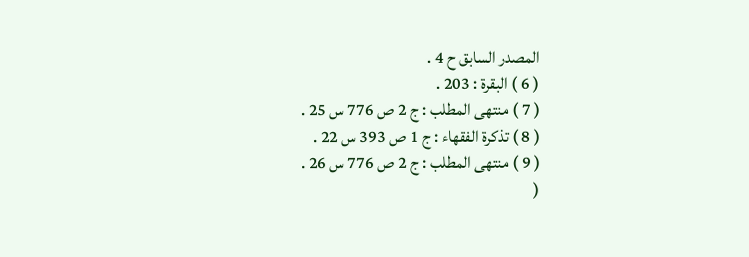المصدر السابق ح 4 .
( 6 ) البقرة : 203 .
( 7 ) منتهى المطلب : ج 2 ص 776 س 25 .
( 8 ) تذكرة الفقهاء : ج 1 ص 393 س 22 .
( 9 ) منتهى المطلب : ج 2 ص 776 س 26 .
(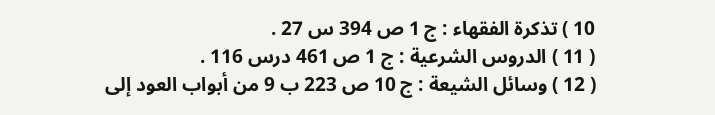10 ) تذكرة الفقهاء : ج 1 ص 394 س 27 .
( 11 ) الدروس الشرعية : ج 1 ص 461 درس 116 .
( 12 ) وسائل الشيعة : ج 10 ص 223 ب 9 من أبواب العود إلى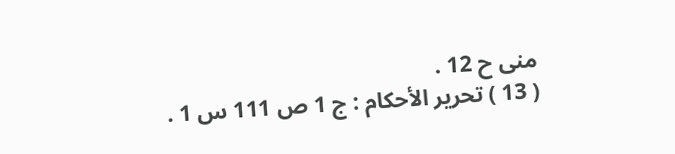منى ح 12 .
( 13 ) تحرير الأحكام : ج 1 ص 111 س 1 .